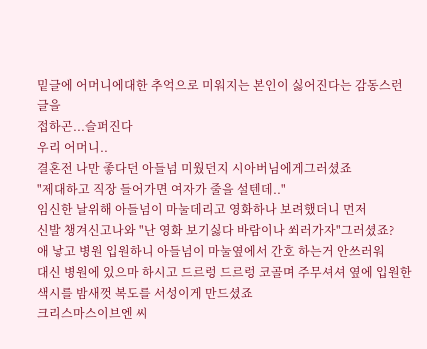밑글에 어머니에대한 추억으로 미워지는 본인이 싫어진다는 감동스런 글을
접하곤...슬퍼진다
우리 어머니..
결혼전 나만 좋다던 아들넘 미웠던지 시아버님에게그러셨죠
"제대하고 직장 들어가면 여자가 줄을 설텐데.."
임신한 날위해 아들넘이 마눌데리고 영화하나 보려했더니 먼저
신발 챙겨신고나와 "난 영화 보기싫다 바람이나 쐬러가자"그러셨죠?
애 낳고 병원 입원하니 아들넘이 마눌옆에서 간호 하는거 안쓰러워
대신 병원에 있으마 하시고 드르렁 드르렁 코골며 주무셔셔 옆에 입원한
색시를 밤새껏 복도를 서성이게 만드셨죠
크리스마스이브엔 씨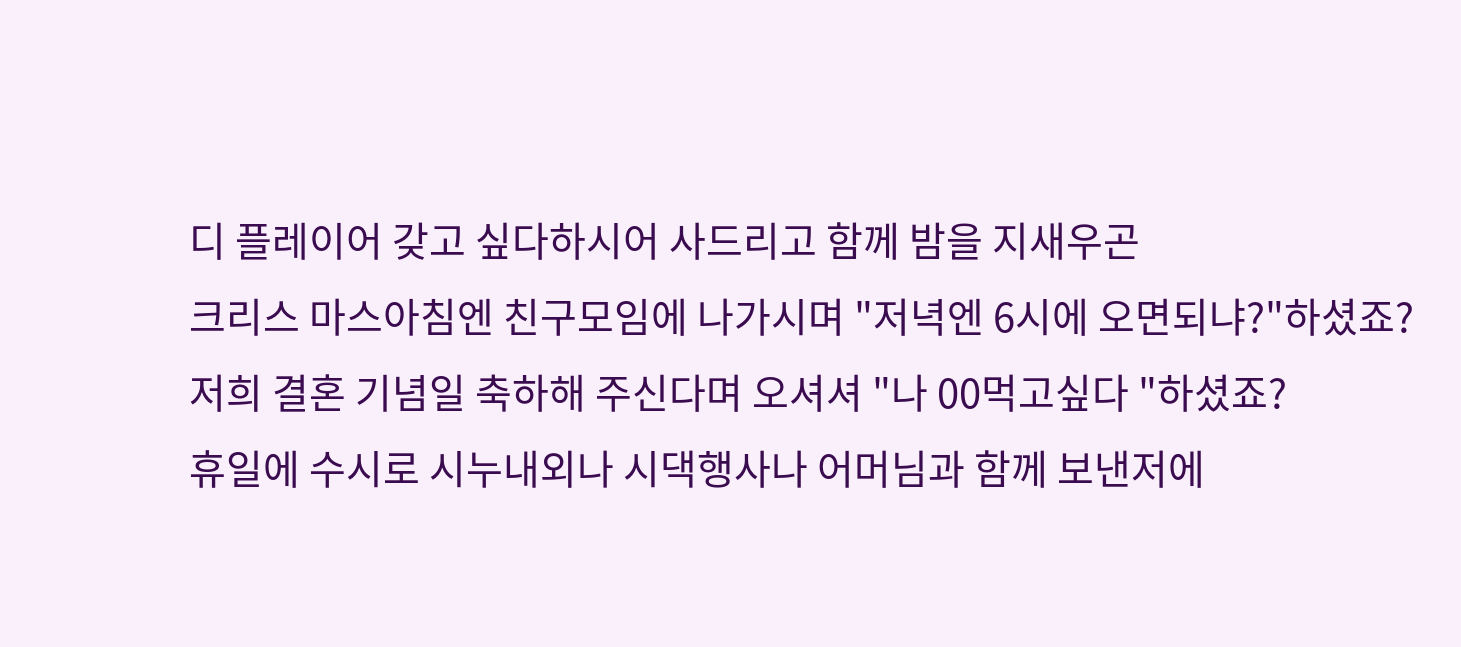디 플레이어 갖고 싶다하시어 사드리고 함께 밤을 지새우곤
크리스 마스아침엔 친구모임에 나가시며 "저녁엔 6시에 오면되냐?"하셨죠?
저희 결혼 기념일 축하해 주신다며 오셔셔 "나 00먹고싶다 "하셨죠?
휴일에 수시로 시누내외나 시댁행사나 어머님과 함께 보낸저에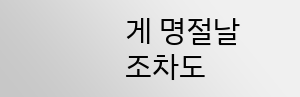게 명절날
조차도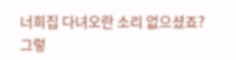너희집 다녀오란 소리 없으셨죠?
그렇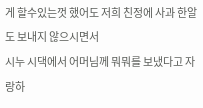게 할수있는껏 했어도 저희 친정에 사과 한알도 보내지 않으시면서
시누 시댁에서 어머님께 뭐뭐를 보냈다고 자랑하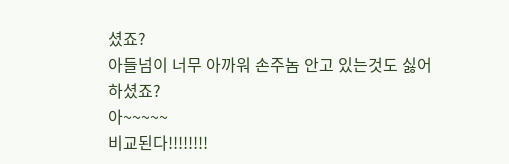셨죠?
아들넘이 너무 아까워 손주놈 안고 있는것도 싫어 하셨죠?
아~~~~~
비교된다!!!!!!!!